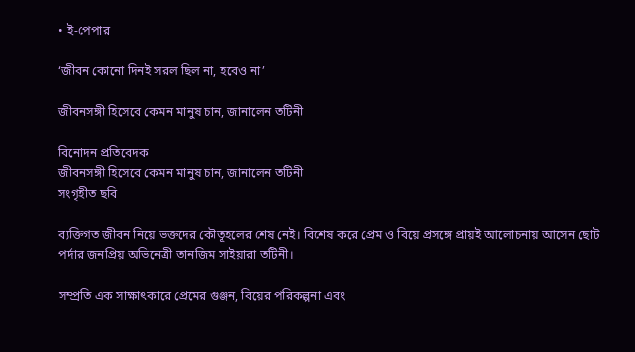• ই-পেপার

‘জীবন কোনো দিনই সরল ছিল না, হবেও না’

জীবনসঙ্গী হিসেবে কেমন মানুষ চান, জানালেন তটিনী

বিনোদন প্রতিবেদক
জীবনসঙ্গী হিসেবে কেমন মানুষ চান, জানালেন তটিনী
সংগৃহীত ছবি

ব্যক্তিগত জীবন নিয়ে ভক্তদের কৌতূহলের শেষ নেই। বিশেষ করে প্রেম ও বিয়ে প্রসঙ্গে প্রায়ই আলোচনায় আসেন ছোট পর্দার জনপ্রিয় অভিনেত্রী তানজিম সাইয়ারা তটিনী।

সম্প্রতি এক সাক্ষাৎকারে প্রেমের গুঞ্জন, বিয়ের পরিকল্পনা এবং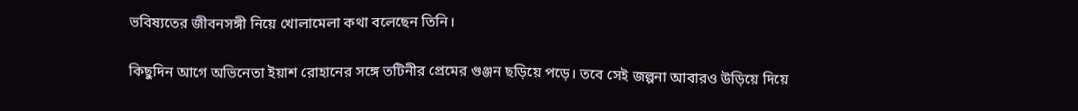ভবিষ্যতের জীবনসঙ্গী নিয়ে খোলামেলা কথা বলেছেন তিনি।

কিছুদিন আগে অভিনেতা ইয়াশ রোহানের সঙ্গে তটিনীর প্রেমের গুঞ্জন ছড়িয়ে পড়ে। তবে সেই জল্পনা আবারও উড়িয়ে দিয়ে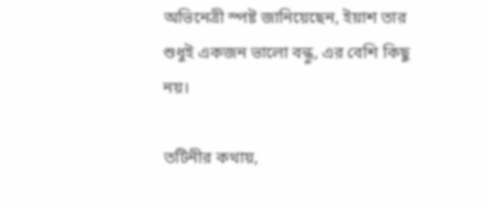অভিনেত্রী স্পষ্ট জানিয়েছেন, ইয়াশ তার শুধুই একজন ভালো বন্ধু, এর বেশি কিছু নয়।

তটিনীর কথায়,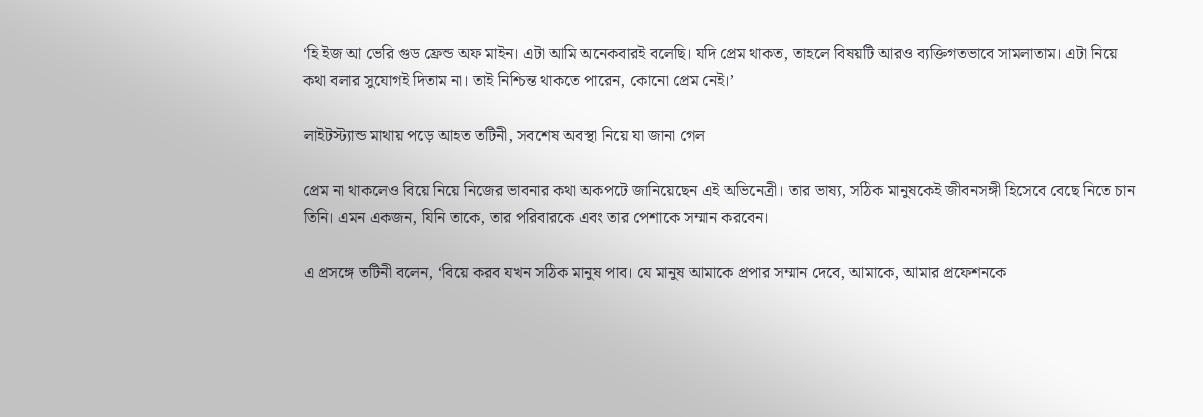‘হি ইজ আ ভেরি গুড ফ্রেন্ড অফ মাইন। এটা আমি অনেকবারই বলেছি। যদি প্রেম থাকত, তাহলে বিষয়টি আরও ব্যক্তিগতভাবে সামলাতাম। এটা নিয়ে কথা বলার সুযোগই দিতাম না। তাই নিশ্চিন্ত থাকতে পারেন, কোনো প্রেম নেই।’

লাইটস্ট্যান্ড মাথায় পড়ে আহত তটিনী, সবশেষ অবস্থা নিয়ে যা জানা গেল

প্রেম না থাকলেও বিয়ে নিয়ে নিজের ভাবনার কথা অকপটে জানিয়েছেন এই অভিনেত্রী। তার ভাষ্য, সঠিক মানুষকেই জীবনসঙ্গী হিসেবে বেছে নিতে চান তিনি। এমন একজন, যিনি তাকে, তার পরিবারকে এবং তার পেশাকে সম্মান করবেন।

এ প্রসঙ্গে তটিনী বলেন, ‘বিয়ে করব যখন সঠিক মানুষ পাব। যে মানুষ আমাকে প্রপার সম্মান দেবে, আমাকে, আমার প্রফেশনকে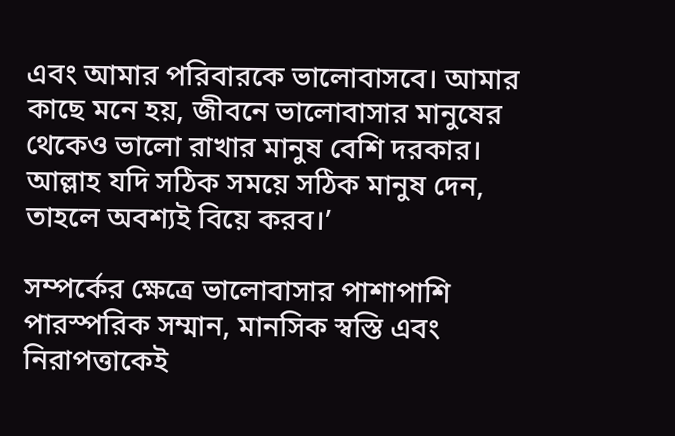এবং আমার পরিবারকে ভালোবাসবে। আমার কাছে মনে হয়, জীবনে ভালোবাসার মানুষের থেকেও ভালো রাখার মানুষ বেশি দরকার। আল্লাহ যদি সঠিক সময়ে সঠিক মানুষ দেন, তাহলে অবশ্যই বিয়ে করব।’

সম্পর্কের ক্ষেত্রে ভালোবাসার পাশাপাশি পারস্পরিক সম্মান, মানসিক স্বস্তি এবং নিরাপত্তাকেই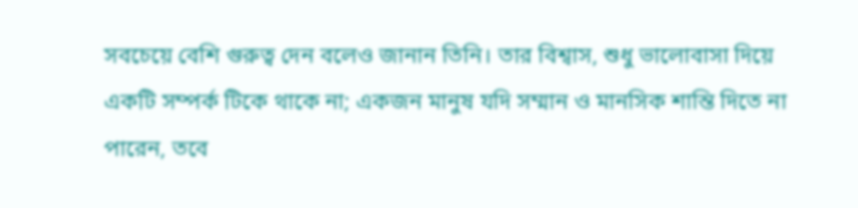সবচেয়ে বেশি গুরুত্ব দেন বলেও জানান তিনি। তার বিশ্বাস, শুধু ভালোবাসা দিয়ে একটি সম্পর্ক টিকে থাকে না; একজন মানুষ যদি সম্মান ও মানসিক শান্তি দিতে না পারেন, তবে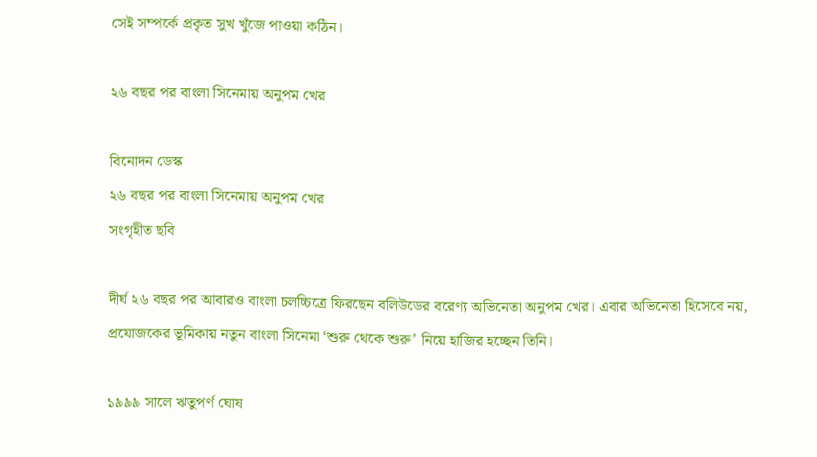সেই সম্পর্কে প্রকৃত সুখ খুঁজে পাওয়া কঠিন।

২৬ বছর পর বাংলা সিনেমায় অনুপম খের

বিনোদন ডেস্ক
২৬ বছর পর বাংলা সিনেমায় অনুপম খের
সংগৃহীত ছবি

দীর্ঘ ২৬ বছর পর আবারও বাংলা চলচ্চিত্রে ফিরছেন বলিউডের বরেণ্য অভিনেতা অনুপম খের। এবার অভিনেতা হিসেবে নয়, প্রযোজকের ভূমিকায় নতুন বাংলা সিনেমা ‘শুরু থেকে শুরু’ নিয়ে হাজির হচ্ছেন তিনি।

১৯৯৯ সালে ঋতুপর্ণ ঘোষ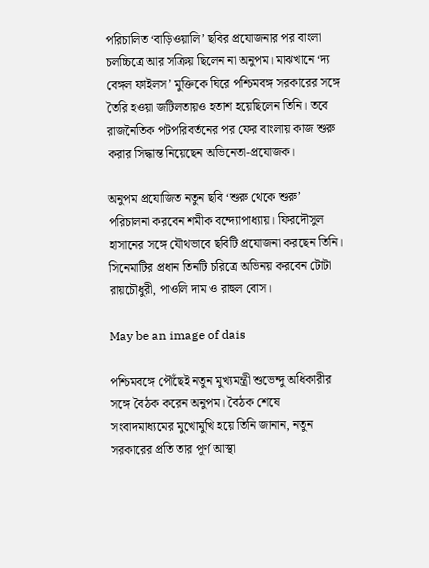পরিচালিত ‘বাড়িওয়ালি’ ছবির প্রযোজনার পর বাংলা চলচ্চিত্রে আর সক্রিয় ছিলেন না অনুপম। মাঝখানে ‘দ্য বেঙ্গল ফাইলস’ মুক্তিকে ঘিরে পশ্চিমবঙ্গ সরকারের সঙ্গে তৈরি হওয়া জটিলতায়ও হতাশ হয়েছিলেন তিনি। তবে রাজনৈতিক পটপরিবর্তনের পর ফের বাংলায় কাজ শুরু করার সিদ্ধান্ত নিয়েছেন অভিনেতা-প্রযোজক।

অনুপম প্রযোজিত নতুন ছবি ‘শুরু থেকে শুরু’ পরিচালনা করবেন শমীক বন্দ্যোপাধ্যায়। ফিরদৌসুল হাসানের সঙ্গে যৌথভাবে ছবিটি প্রযোজনা করছেন তিনি। সিনেমাটির প্রধান তিনটি চরিত্রে অভিনয় করবেন টোটা রায়চৌধুরী, পাওলি দাম ও রাহুল বোস।

May be an image of dais

পশ্চিমবঙ্গে পৌঁছেই নতুন মুখ্যমন্ত্রী শুভেন্দু অধিকারীর সঙ্গে বৈঠক করেন অনুপম। বৈঠক শেষে সংবাদমাধ্যমের মুখোমুখি হয়ে তিনি জানান, নতুন সরকারের প্রতি তার পূর্ণ আস্থা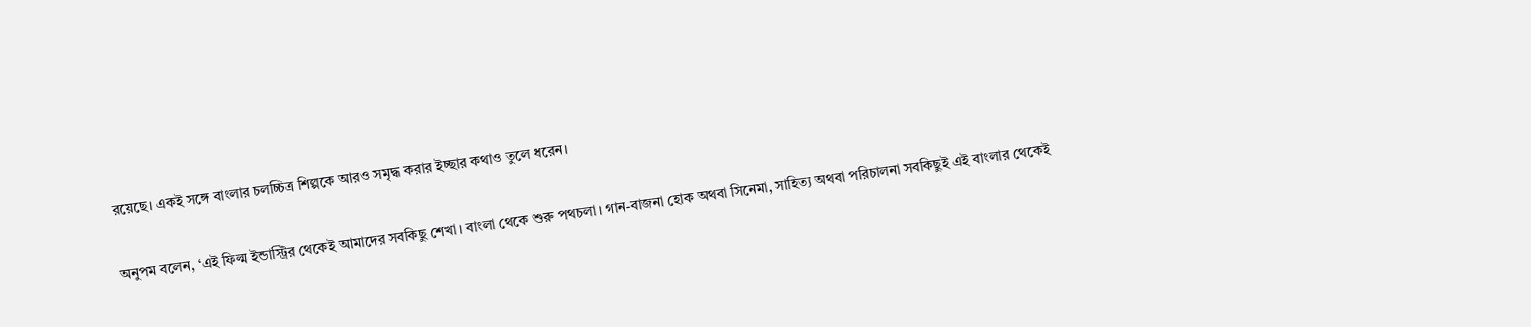রয়েছে। একই সঙ্গে বাংলার চলচ্চিত্র শিল্পকে আরও সমৃদ্ধ করার ইচ্ছার কথাও তুলে ধরেন।

অনুপম বলেন, ‘এই ফিল্ম ইন্ডাস্ট্রির থেকেই আমাদের সবকিছু শেখা। বাংলা থেকে শুরু পথচলা। গান-বাজনা হোক অথবা সিনেমা, সাহিত্য অথবা পরিচালনা সবকিছুই এই বাংলার থেকেই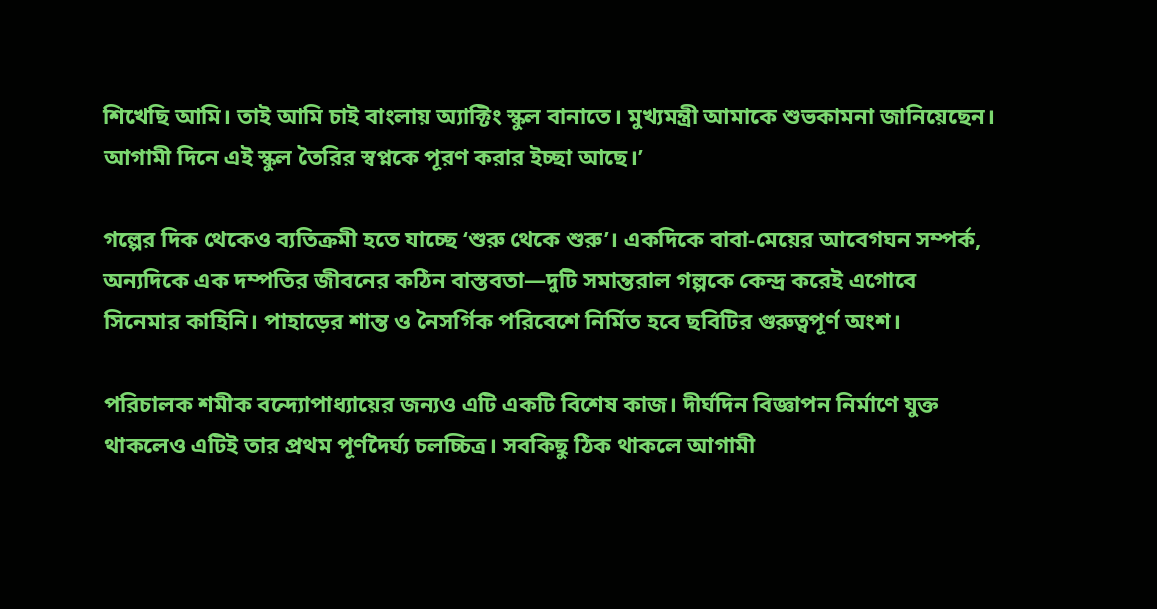শিখেছি আমি। তাই আমি চাই বাংলায় অ্যাক্টিং স্কুল বানাতে। মুখ্যমন্ত্রী আমাকে শুভকামনা জানিয়েছেন। আগামী দিনে এই স্কুল তৈরির স্বপ্নকে পূরণ করার ইচ্ছা আছে।’

গল্পের দিক থেকেও ব্যতিক্রমী হতে যাচ্ছে ‘শুরু থেকে শুরু’। একদিকে বাবা-মেয়ের আবেগঘন সম্পর্ক, অন্যদিকে এক দম্পতির জীবনের কঠিন বাস্তবতা—দুটি সমান্তরাল গল্পকে কেন্দ্র করেই এগোবে সিনেমার কাহিনি। পাহাড়ের শান্ত ও নৈসর্গিক পরিবেশে নির্মিত হবে ছবিটির গুরুত্বপূর্ণ অংশ।

পরিচালক শমীক বন্দ্যোপাধ্যায়ের জন্যও এটি একটি বিশেষ কাজ। দীর্ঘদিন বিজ্ঞাপন নির্মাণে যুক্ত থাকলেও এটিই তার প্রথম পূর্ণদৈর্ঘ্য চলচ্চিত্র। সবকিছু ঠিক থাকলে আগামী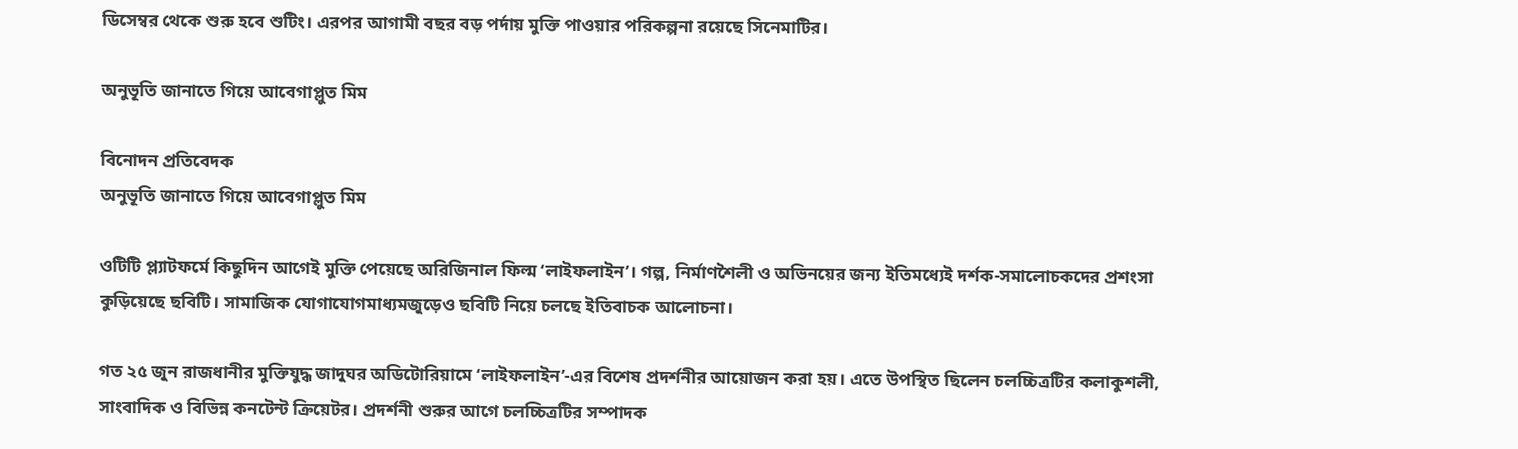ডিসেম্বর থেকে শুরু হবে শুটিং। এরপর আগামী বছর বড় পর্দায় মুক্তি পাওয়ার পরিকল্পনা রয়েছে সিনেমাটির।

অনুভূতি জানাতে গিয়ে আবেগাপ্লুত মিম

বিনোদন প্রতিবেদক
অনুভূতি জানাতে গিয়ে আবেগাপ্লুত মিম

ওটিটি প্ল্যাটফর্মে কিছুদিন আগেই মুক্তি পেয়েছে অরিজিনাল ফিল্ম ‘লাইফলাইন’। গল্প, নির্মাণশৈলী ও অভিনয়ের জন্য ইতিমধ্যেই দর্শক-সমালোচকদের প্রশংসা কুড়িয়েছে ছবিটি। সামাজিক যোগাযোগমাধ্যমজুড়েও ছবিটি নিয়ে চলছে ইতিবাচক আলোচনা।

গত ২৫ জুন রাজধানীর মুক্তিযুদ্ধ জাদুঘর অডিটোরিয়ামে ‘লাইফলাইন’-এর বিশেষ প্রদর্শনীর আয়োজন করা হয়। এতে উপস্থিত ছিলেন চলচ্চিত্রটির কলাকুশলী, সাংবাদিক ও বিভিন্ন কনটেন্ট ক্রিয়েটর। প্রদর্শনী শুরুর আগে চলচ্চিত্রটির সম্পাদক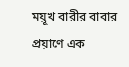ময়ূখ বারীর বাবার প্রয়াণে এক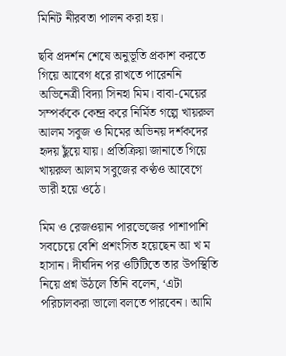মিনিট নীরবতা পালন করা হয়।

ছবি প্রদর্শন শেষে অনুভূতি প্রকাশ করতে গিয়ে আবেগ ধরে রাখতে পারেননি অভিনেত্রী বিদ্যা সিনহা মিম। বাবা-মেয়ের সম্পর্ককে কেন্দ্র করে নির্মিত গল্পে খায়রুল আলম সবুজ ও মিমের অভিনয় দর্শকদের হৃদয় ছুঁয়ে যায়। প্রতিক্রিয়া জানাতে গিয়ে খায়রুল আলম সবুজের কণ্ঠও আবেগে ভারী হয়ে ওঠে।

মিম ও রেজওয়ান পারভেজের পাশাপাশি সবচেয়ে বেশি প্রশংসিত হয়েছেন আ খ ম হাসান। দীর্ঘদিন পর ওটিটিতে তার উপস্থিতি নিয়ে প্রশ্ন উঠলে তিনি বলেন, ‘এটা পরিচালকরা ভালো বলতে পারবেন। আমি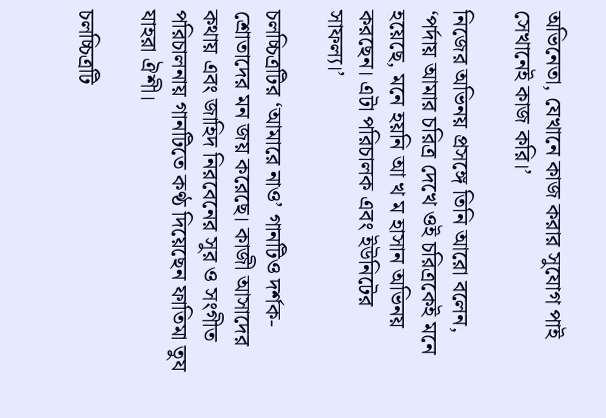অভিনেতা, যেখানে কাজ করার সুযোগ পাই সেখানেই কাজ করি।’

নিজের অভিনয় প্রসঙ্গে তিনি আরো বলেন, ‘পর্দায় আমার চরিত্র দেখে ওই চরিত্রকেই মনে হয়েছে, মনে হয়নি আ খ ম হাসান অভিনয় করছেন। এটা পরিচালক এবং ইউনিটের সাফল্য।’

চলচ্চিত্রটির ‘আমারে নাও’ গানটিও দর্শক-শ্রোতাদের মন জয় করেছে। কাজী আসাদের কথায় এবং জাহিদ নিরবেনের সুর ও সংগীত পরিচালনায় গানটিতে কণ্ঠ দিয়েছেন ফাতিমা তুয যাহরা ঐশী।

চলচ্চিত্রটি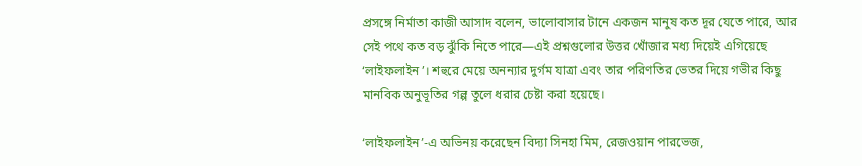প্রসঙ্গে নির্মাতা কাজী আসাদ বলেন, ভালোবাসার টানে একজন মানুষ কত দূর যেতে পারে, আর সেই পথে কত বড় ঝুঁকি নিতে পারে—এই প্রশ্নগুলোর উত্তর খোঁজার মধ্য দিয়েই এগিয়েছে ‘লাইফলাইন’। শহুরে মেয়ে অনন্যার দুর্গম যাত্রা এবং তার পরিণতির ভেতর দিয়ে গভীর কিছু মানবিক অনুভূতির গল্প তুলে ধরার চেষ্টা করা হয়েছে।

‘লাইফলাইন’-এ অভিনয় করেছেন বিদ্যা সিনহা মিম, রেজওয়ান পারভেজ,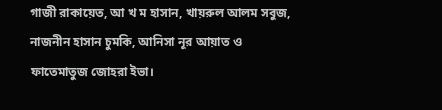গাজী রাকায়েত, আ খ ম হাসান, খায়রুল আলম সবুজ, নাজনীন হাসান চুমকি, আনিসা নূর আয়াত ও ফাতেমাতুজ জোহরা ইভা।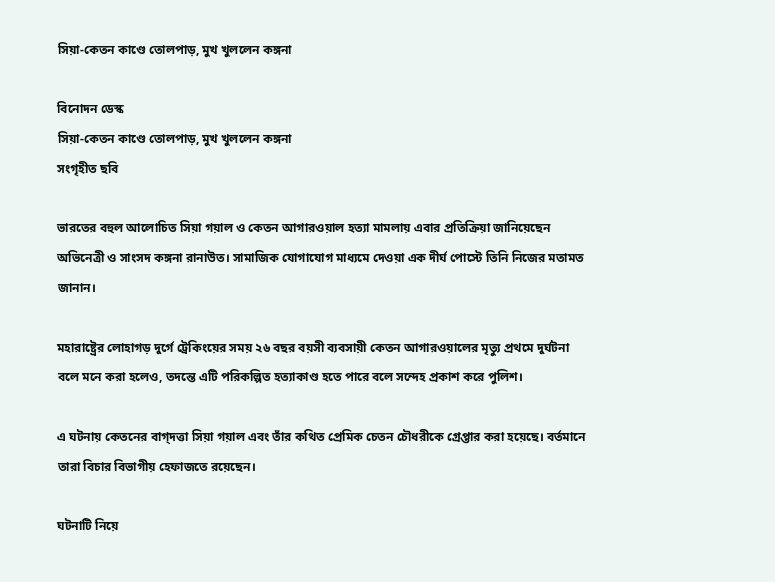সিয়া-কেতন কাণ্ডে তোলপাড়, মুখ খুললেন কঙ্গনা

বিনোদন ডেস্ক
সিয়া-কেতন কাণ্ডে তোলপাড়, মুখ খুললেন কঙ্গনা
সংগৃহীত ছবি

ভারতের বহুল আলোচিত সিয়া গয়াল ও কেতন আগারওয়াল হত্যা মামলায় এবার প্রতিক্রিয়া জানিয়েছেন অভিনেত্রী ও সাংসদ কঙ্গনা রানাউত। সামাজিক যোগাযোগ মাধ্যমে দেওয়া এক দীর্ঘ পোস্টে তিনি নিজের মতামত জানান।

মহারাষ্ট্রের লোহাগড় দুর্গে ট্রেকিংয়ের সময় ২৬ বছর বয়সী ব্যবসায়ী কেতন আগারওয়ালের মৃত্যু প্রথমে দুর্ঘটনা বলে মনে করা হলেও, তদন্তে এটি পরিকল্পিত হত্যাকাণ্ড হতে পারে বলে সন্দেহ প্রকাশ করে পুলিশ।

এ ঘটনায় কেতনের বাগ্‌দত্তা সিয়া গয়াল এবং তাঁর কথিত প্রেমিক চেতন চৌধরীকে গ্রেপ্তার করা হয়েছে। বর্তমানে তারা বিচার বিভাগীয় হেফাজতে রয়েছেন।

ঘটনাটি নিয়ে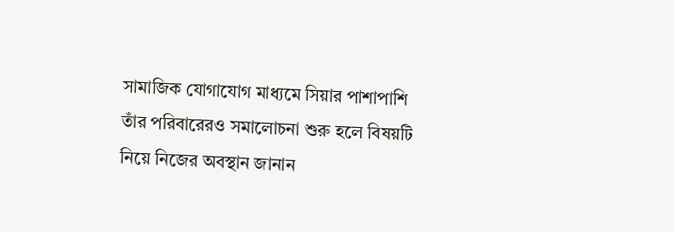সামাজিক যোগাযোগ মাধ্যমে সিয়ার পাশাপাশি তাঁর পরিবারেরও সমালোচনা শুরু হলে বিষয়টি নিয়ে নিজের অবস্থান জানান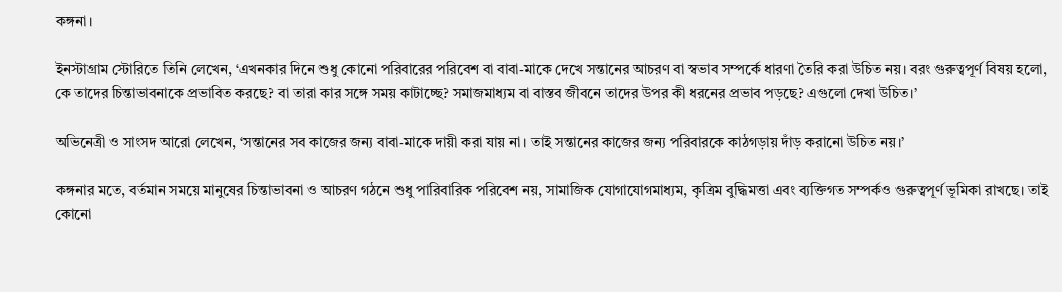কঙ্গনা।

ইনস্টাগ্রাম স্টোরিতে তিনি লেখেন, ‘এখনকার দিনে শুধু কোনো পরিবারের পরিবেশ বা বাবা-মাকে দেখে সন্তানের আচরণ বা স্বভাব সম্পর্কে ধারণা তৈরি করা উচিত নয়। বরং গুরুত্বপূর্ণ বিষয় হলো, কে তাদের চিন্তাভাবনাকে প্রভাবিত করছে? বা তারা কার সঙ্গে সময় কাটাচ্ছে? সমাজমাধ্যম বা বাস্তব জীবনে তাদের উপর কী ধরনের প্রভাব পড়ছে? এগুলো দেখা উচিত।’

অভিনেত্রী ও সাংসদ আরো লেখেন, ‘সন্তানের সব কাজের জন্য বাবা-মাকে দায়ী করা যায় না। তাই সন্তানের কাজের জন্য পরিবারকে কাঠগড়ায় দাঁড় করানো উচিত নয়।’

কঙ্গনার মতে, বর্তমান সময়ে মানুষের চিন্তাভাবনা ও আচরণ গঠনে শুধু পারিবারিক পরিবেশ নয়, সামাজিক যোগাযোগমাধ্যম, কৃত্রিম বুদ্ধিমত্তা এবং ব্যক্তিগত সম্পর্কও গুরুত্বপূর্ণ ভূমিকা রাখছে। তাই কোনো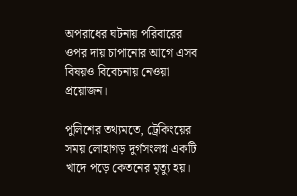অপরাধের ঘটনায় পরিবারের ওপর দায় চাপানোর আগে এসব বিষয়ও বিবেচনায় নেওয়া প্রয়োজন।

পুলিশের তথ্যমতে, ট্রেকিংয়ের সময় লোহাগড় দুর্গসংলগ্ন একটি খাদে পড়ে কেতনের মৃত্যু হয়।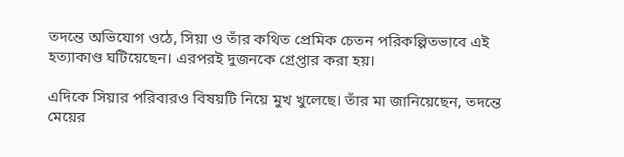তদন্তে অভিযোগ ওঠে, সিয়া ও তাঁর কথিত প্রেমিক চেতন পরিকল্পিতভাবে এই হত্যাকাণ্ড ঘটিয়েছেন। এরপরই দুজনকে গ্রেপ্তার করা হয়।

এদিকে সিয়ার পরিবারও বিষয়টি নিয়ে মুখ খুলেছে। তাঁর মা জানিয়েছেন, তদন্তে মেয়ের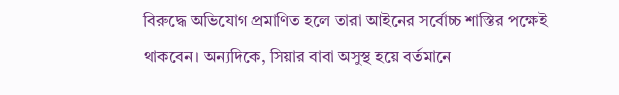বিরুদ্ধে অভিযোগ প্রমাণিত হলে তারা আইনের সর্বোচ্চ শাস্তির পক্ষেই থাকবেন। অন্যদিকে, সিয়ার বাবা অসুস্থ হয়ে বর্তমানে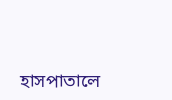হাসপাতালে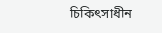চিকিৎসাধীন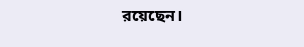রয়েছেন।